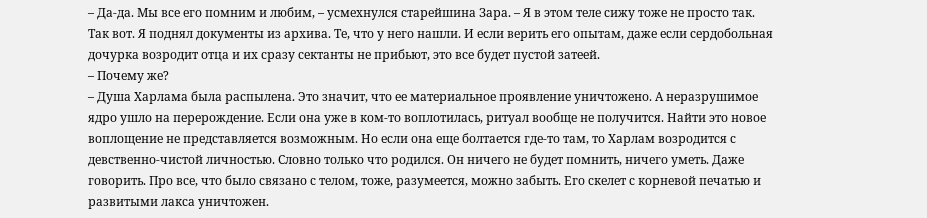– Да-да. Мы все его помним и любим, – усмехнулся старейшина Зара. – Я в этом теле сижу тоже не просто так. Так вот. Я поднял документы из архива. Те, что у него нашли. И если верить его опытам, даже если сердобольная дочурка возродит отца и их сразу сектанты не прибьют, это все будет пустой затеей.
– Почему же?
– Душа Харлама была распылена. Это значит, что ее материальное проявление уничтожено. А неразрушимое ядро ушло на перерождение. Если она уже в ком-то воплотилась, ритуал вообще не получится. Найти это новое воплощение не представляется возможным. Но если она еще болтается где-то там, то Харлам возродится с девственно-чистой личностью. Словно только что родился. Он ничего не будет помнить, ничего уметь. Даже говорить. Про все, что было связано с телом, тоже, разумеется, можно забыть. Его скелет с корневой печатью и развитыми лакса уничтожен.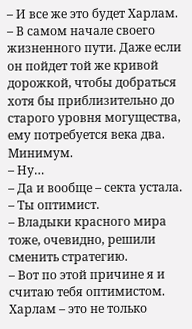– И все же это будет Харлам.
– В самом начале своего жизненного пути. Даже если он пойдет той же кривой дорожкой, чтобы добраться хотя бы приблизительно до старого уровня могущества, ему потребуется века два. Минимум.
– Ну…
– Да и вообще – секта устала.
– Ты оптимист.
– Владыки красного мира тоже, очевидно, решили сменить стратегию.
– Вот по этой причине я и считаю тебя оптимистом. Харлам – это не только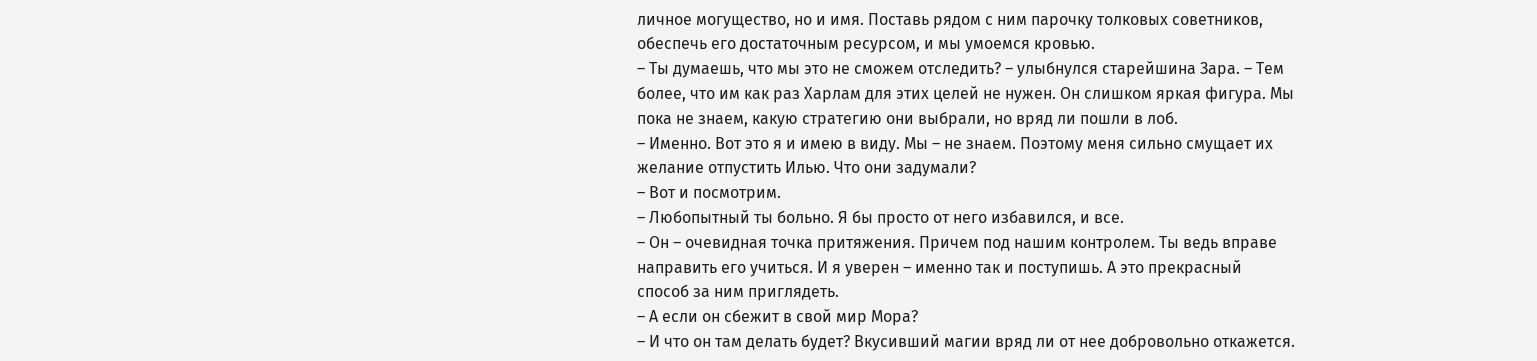личное могущество, но и имя. Поставь рядом с ним парочку толковых советников, обеспечь его достаточным ресурсом, и мы умоемся кровью.
– Ты думаешь, что мы это не сможем отследить? – улыбнулся старейшина Зара. – Тем более, что им как раз Харлам для этих целей не нужен. Он слишком яркая фигура. Мы пока не знаем, какую стратегию они выбрали, но вряд ли пошли в лоб.
– Именно. Вот это я и имею в виду. Мы – не знаем. Поэтому меня сильно смущает их желание отпустить Илью. Что они задумали?
– Вот и посмотрим.
– Любопытный ты больно. Я бы просто от него избавился, и все.
– Он – очевидная точка притяжения. Причем под нашим контролем. Ты ведь вправе направить его учиться. И я уверен – именно так и поступишь. А это прекрасный способ за ним приглядеть.
– А если он сбежит в свой мир Мора?
– И что он там делать будет? Вкусивший магии вряд ли от нее добровольно откажется.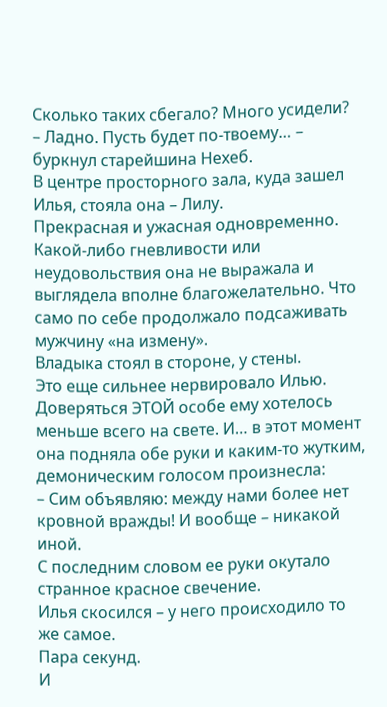Сколько таких сбегало? Много усидели?
– Ладно. Пусть будет по-твоему… – буркнул старейшина Нехеб.
В центре просторного зала, куда зашел Илья, стояла она – Лилу.
Прекрасная и ужасная одновременно.
Какой-либо гневливости или неудовольствия она не выражала и выглядела вполне благожелательно. Что само по себе продолжало подсаживать мужчину «на измену».
Владыка стоял в стороне, у стены.
Это еще сильнее нервировало Илью. Доверяться ЭТОЙ особе ему хотелось меньше всего на свете. И… в этот момент она подняла обе руки и каким-то жутким, демоническим голосом произнесла:
– Сим объявляю: между нами более нет кровной вражды! И вообще – никакой иной.
С последним словом ее руки окутало странное красное свечение.
Илья скосился – у него происходило то же самое.
Пара секунд.
И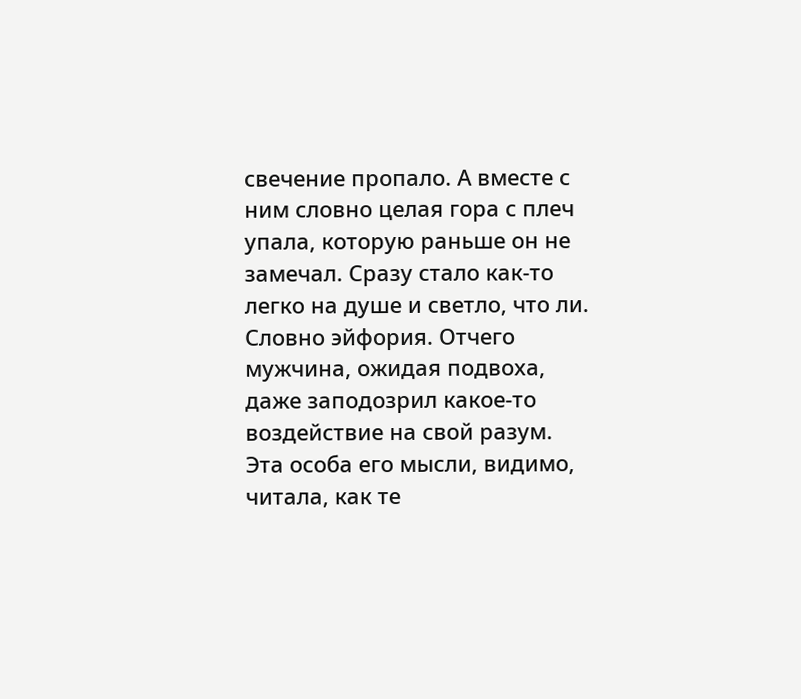свечение пропало. А вместе с ним словно целая гора с плеч упала, которую раньше он не замечал. Сразу стало как-то легко на душе и светло, что ли. Словно эйфория. Отчего мужчина, ожидая подвоха, даже заподозрил какое-то воздействие на свой разум.
Эта особа его мысли, видимо, читала, как те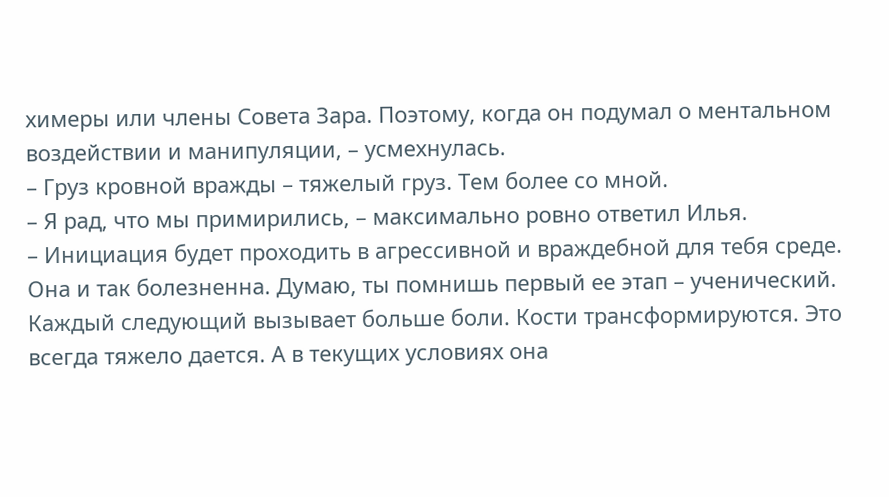химеры или члены Совета Зара. Поэтому, когда он подумал о ментальном воздействии и манипуляции, – усмехнулась.
– Груз кровной вражды – тяжелый груз. Тем более со мной.
– Я рад, что мы примирились, – максимально ровно ответил Илья.
– Инициация будет проходить в агрессивной и враждебной для тебя среде. Она и так болезненна. Думаю, ты помнишь первый ее этап – ученический. Каждый следующий вызывает больше боли. Кости трансформируются. Это всегда тяжело дается. А в текущих условиях она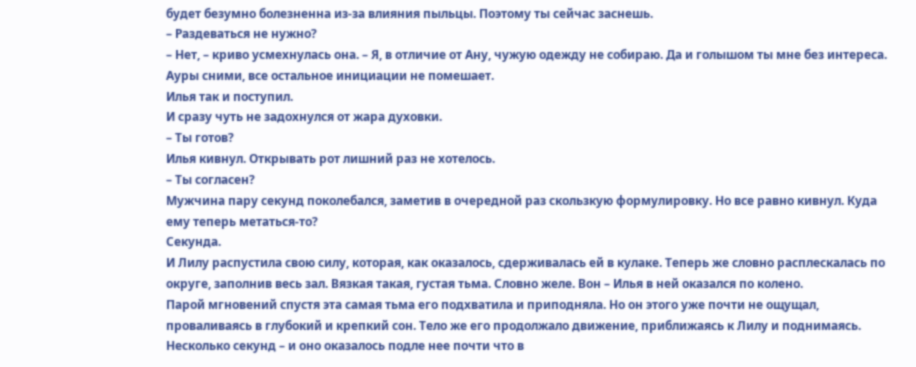будет безумно болезненна из-за влияния пыльцы. Поэтому ты сейчас заснешь.
– Раздеваться не нужно?
– Нет, – криво усмехнулась она. – Я, в отличие от Ану, чужую одежду не собираю. Да и голышом ты мне без интереса. Ауры сними, все остальное инициации не помешает.
Илья так и поступил.
И сразу чуть не задохнулся от жара духовки.
– Ты готов?
Илья кивнул. Открывать рот лишний раз не хотелось.
– Ты согласен?
Мужчина пару секунд поколебался, заметив в очередной раз скользкую формулировку. Но все равно кивнул. Куда ему теперь метаться-то?
Секунда.
И Лилу распустила свою силу, которая, как оказалось, сдерживалась ей в кулаке. Теперь же словно расплескалась по округе, заполнив весь зал. Вязкая такая, густая тьма. Словно желе. Вон – Илья в ней оказался по колено.
Парой мгновений спустя эта самая тьма его подхватила и приподняла. Но он этого уже почти не ощущал, проваливаясь в глубокий и крепкий сон. Тело же его продолжало движение, приближаясь к Лилу и поднимаясь. Несколько секунд – и оно оказалось подле нее почти что в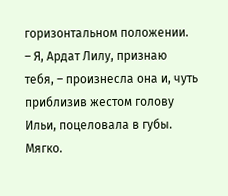горизонтальном положении.
– Я, Ардат Лилу, признаю тебя, – произнесла она и, чуть приблизив жестом голову Ильи, поцеловала в губы.
Мягко.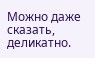Можно даже сказать, деликатно.